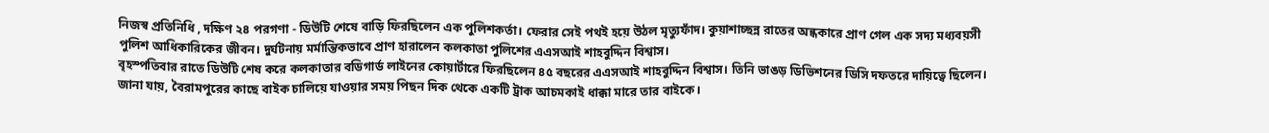নিজস্ব প্রতিনিধি , দক্ষিণ ২৪ পরগণা - ডিউটি শেষে বাড়ি ফিরছিলেন এক পুলিশকর্তা। ফেরার সেই পথই হয়ে উঠল মৃত্যুফাঁদ। কুয়াশাচ্ছন্ন রাতের অন্ধকারে প্রাণ গেল এক সদ্য মধ্যবয়সী পুলিশ আধিকারিকের জীবন। দুর্ঘটনায় মর্মান্তিকভাবে প্রাণ হারালেন কলকাতা পুলিশের এএসআই শাহবুদ্দিন বিশ্বাস।
বৃহস্পতিবার রাতে ডিউটি শেষ করে কলকাতার বডিগার্ড লাইনের কোয়ার্টারে ফিরছিলেন ৪৫ বছরের এএসআই শাহবুদ্দিন বিশ্বাস। তিনি ভাঙড় ডিভিশনের ডিসি দফতরে দায়িত্বে ছিলেন। জানা যায়, বৈরামপুরের কাছে বাইক চালিয়ে যাওয়ার সময় পিছন দিক থেকে একটি ট্রাক আচমকাই ধাক্কা মারে তার বাইকে।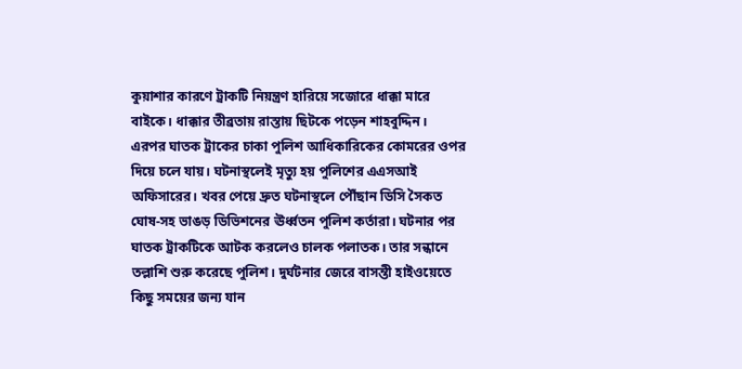কুয়াশার কারণে ট্রাকটি নিয়ন্ত্রণ হারিয়ে সজোরে ধাক্কা মারে বাইকে। ধাক্কার তীব্রতায় রাস্তায় ছিটকে পড়েন শাহবুদ্দিন।
এরপর ঘাতক ট্রাকের চাকা পুলিশ আধিকারিকের কোমরের ওপর দিয়ে চলে যায়। ঘটনাস্থলেই মৃত্যু হয় পুলিশের এএসআই অফিসারের। খবর পেয়ে দ্রুত ঘটনাস্থলে পৌঁছান ডিসি সৈকত ঘোষ-সহ ভাঙড় ডিভিশনের ঊর্ধ্বতন পুলিশ কর্তারা। ঘটনার পর ঘাতক ট্রাকটিকে আটক করলেও চালক পলাতক। তার সন্ধানে তল্লাশি শুরু করেছে পুলিশ। দুর্ঘটনার জেরে বাসন্তী হাইওয়েতে কিছু সময়ের জন্য যান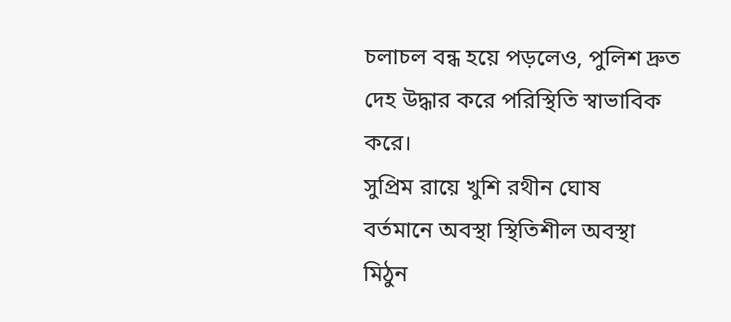চলাচল বন্ধ হয়ে পড়লেও, পুলিশ দ্রুত দেহ উদ্ধার করে পরিস্থিতি স্বাভাবিক করে।
সুপ্রিম রায়ে খুশি রথীন ঘোষ
বর্তমানে অবস্থা স্থিতিশীল অবস্থা মিঠুন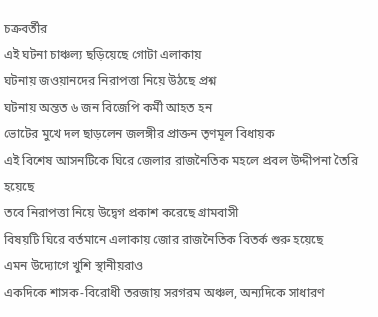চক্রবর্তীর
এই ঘটনা চাঞ্চল্য ছড়িয়েছে গোটা এলাকায়
ঘটনায় জওয়ানদের নিরাপত্তা নিয়ে উঠছে প্রশ্ন
ঘটনায় অন্তত ৬ জন বিজেপি কর্মী আহত হন
ভোটের মুখে দল ছাড়লেন জলঙ্গীর প্রাক্তন তৃণমূল বিধায়ক
এই বিশেষ আসনটিকে ঘিরে জেলার রাজনৈতিক মহলে প্রবল উদ্দীপনা তৈরি হয়েছে
তবে নিরাপত্তা নিয়ে উদ্বেগ প্রকাশ করেছে গ্রামবাসী
বিষয়টি ঘিরে বর্তমানে এলাকায় জোর রাজনৈতিক বিতর্ক শুরু হয়েছে
এমন উদ্যোগে খুশি স্থানীয়রাও
একদিকে শাসক-বিরোধী তরজায় সরগরম অঞ্চল, অন্যদিকে সাধারণ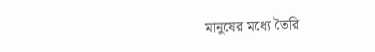মানুষের মধ্যে তৈরি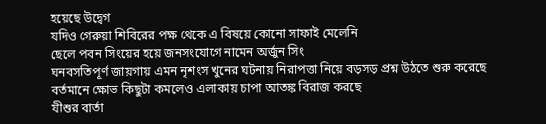হয়েছে উদ্বেগ
যদিও গেরুয়া শিবিরের পক্ষ থেকে এ বিষয়ে কোনো সাফাই মেলেনি
ছেলে পবন সিংয়ের হয়ে জনসংযোগে নামেন অর্জুন সিং
ঘনবসতিপূর্ণ জায়গায় এমন নৃশংস খুনের ঘটনায় নিরাপত্তা নিয়ে বড়সড় প্রশ্ন উঠতে শুরু করেছে
বর্তমানে ক্ষোভ কিছুটা কমলেও এলাকায় চাপা আতঙ্ক বিরাজ করছে
যীশুর বার্তা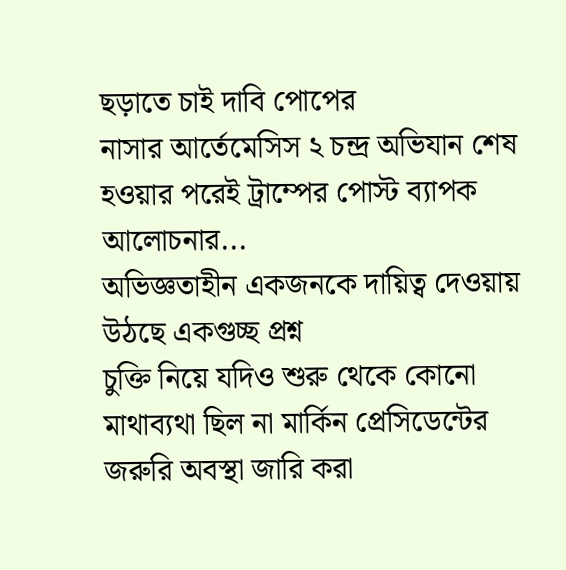ছড়াতে চাই দাবি পোপের
নাসার আর্তেমেসিস ২ চন্দ্র অভিযান শেষ হওয়ার পরেই ট্রাম্পের পোস্ট ব্যাপক আলোচনার...
অভিজ্ঞতাহীন একজনকে দায়িত্ব দেওয়ায় উঠছে একগুচ্ছ প্রশ্ন
চুক্তি নিয়ে যদিও শুরু থেকে কোনো মাথাব্যথা ছিল না মার্কিন প্রেসিডেন্টের
জরুরি অবস্থা জারি করা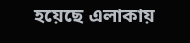হয়েছে এলাকায়